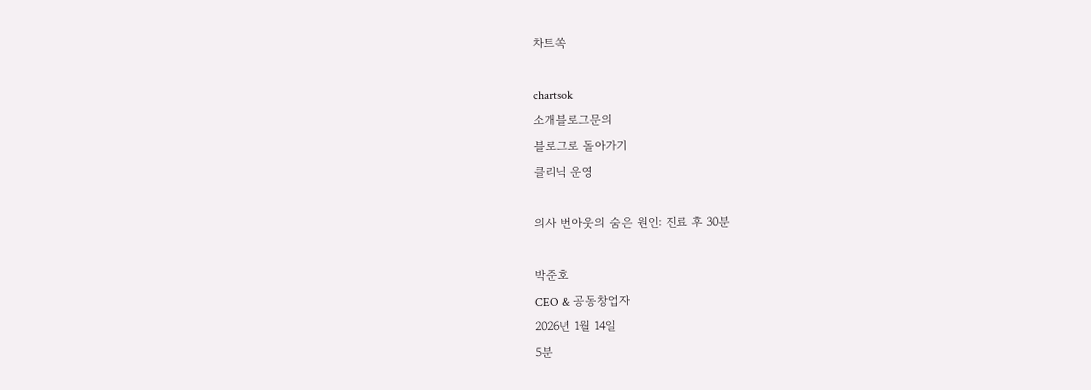차트쏙

chartsok
소개블로그문의
블로그로 돌아가기
클리닉 운영

의사 번아웃의 숨은 원인: 진료 후 30분

박준호
CEO & 공동창업자
2026년 1월 14일
5분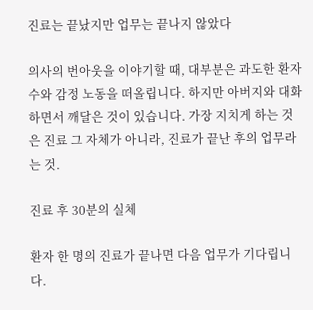진료는 끝났지만 업무는 끝나지 않았다

의사의 번아웃을 이야기할 때, 대부분은 과도한 환자 수와 감정 노동을 떠올립니다. 하지만 아버지와 대화하면서 깨달은 것이 있습니다. 가장 지치게 하는 것은 진료 그 자체가 아니라, 진료가 끝난 후의 업무라는 것.

진료 후 30분의 실체

환자 한 명의 진료가 끝나면 다음 업무가 기다립니다.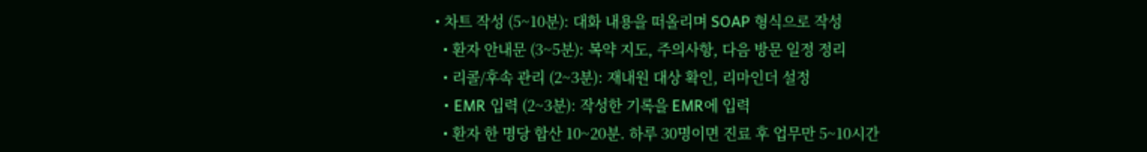• 차트 작성 (5~10분): 대화 내용을 떠올리며 SOAP 형식으로 작성
  • 환자 안내문 (3~5분): 복약 지도, 주의사항, 다음 방문 일정 정리
  • 리콜/후속 관리 (2~3분): 재내원 대상 확인, 리마인더 설정
  • EMR 입력 (2~3분): 작성한 기록을 EMR에 입력
  • 환자 한 명당 합산 10~20분. 하루 30명이면 진료 후 업무만 5~10시간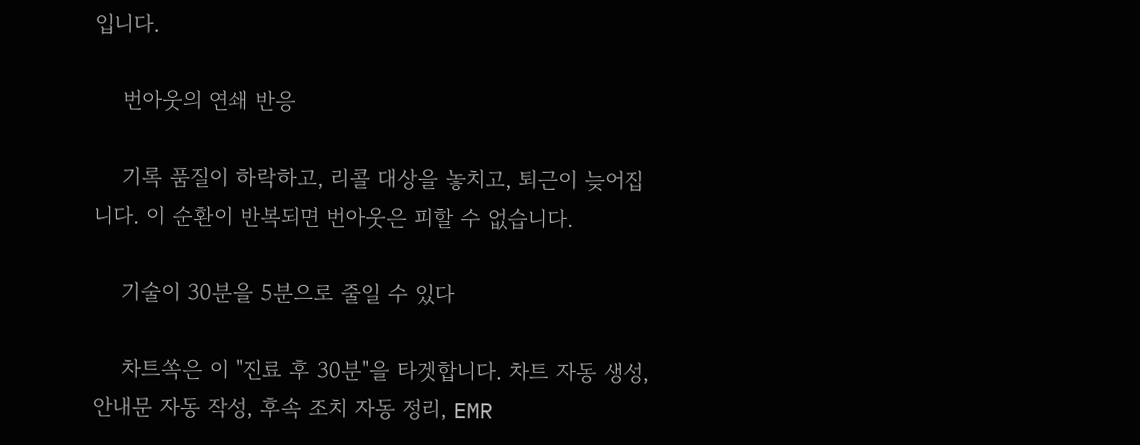입니다.

    번아웃의 연쇄 반응

    기록 품질이 하락하고, 리콜 대상을 놓치고, 퇴근이 늦어집니다. 이 순환이 반복되면 번아웃은 피할 수 없습니다.

    기술이 30분을 5분으로 줄일 수 있다

    차트쏙은 이 "진료 후 30분"을 타겟합니다. 차트 자동 생성, 안내문 자동 작성, 후속 조치 자동 정리, EMR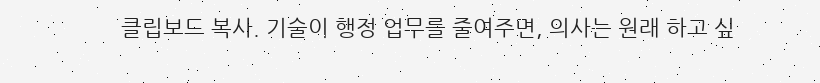클립보드 복사. 기술이 행정 업무를 줄여주면, 의사는 원래 하고 싶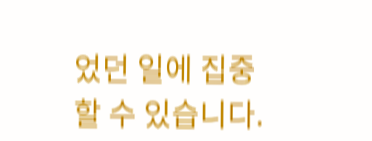었던 일에 집중할 수 있습니다.